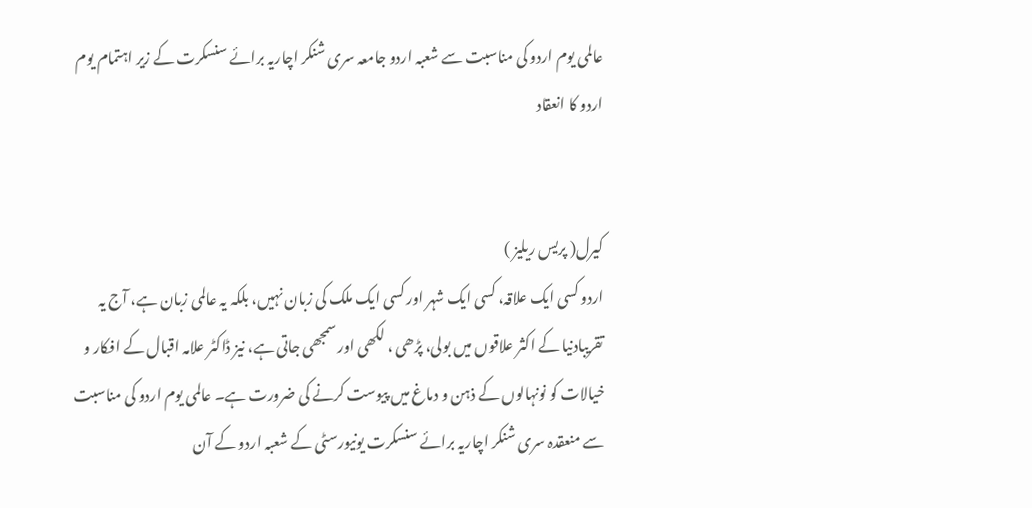عالمی یوم اردو کی مناسبت سے شعبہ اردو جامعہ سری شنکر اچاریہ برائے سنسکرت کے زیر اہتمام یوم اردو کا انعقاد


کیرل( پریس ریلیز )
اردو کسی ایک علاقہ، کسی ایک شہر اور کسی ایک ملک کی زبان نہیں، بلکہ یہ عالمی زبان ہے، آج یہ تقریبادنیا کے اکثر علاقوں میں بولی، پڑھی ، لکھی اور سمجھی جاتی ہے، نیز ڈاکٹر علامہ اقبال کے افکار و خیالات کو نونہالوں کے ذہن و دماغ میں پیوست کرنے کی ضرورت ہے۔ عالمی یوم اردو کی مناسبت سے منعقدہ سری شنکر اچاریہ برائے سنسکرت یونیورسٹی کے شعبہ اردو کے آن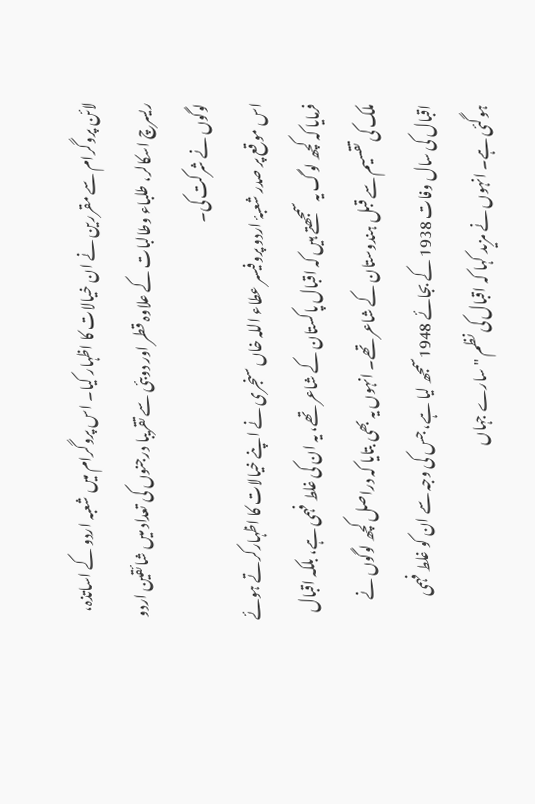لائن پروگرام سے مقررین نے ان خیالات کا اظہار کیا۔ اس پروگرام میں شعبہ اردو کے اساتذہ، ریسرچ اسکالر، طلباء وطالبات کے علاوہ قطر اور دوبئی سے تقریبا درجنوں کی تعداد میں شائقین اردو لوگوں نے شرکت کی۔
اس موقع پر صدر شعبۂ اردو پروفیسر عطاء اللہ خاں سنجری نے اپنے خیالات کا اظہارکرتے ہوئے فرمایا کہ کچھ لوگ یہ سمجھتے ہیں کہ اقبال پاکستان کے شاعر تھے، یہ ان کی غلط فہمی ہے، بلکہ اقبال ملک کی تقسیم سے قبل ہندوستان کے شاعر تھے۔ انہوں یہ بھی بتایا کہ دراصل کچھ لوگوں نے اقبال کی سال وفات 1938 کے بجائے 1948سمجھ لیا ہے، جس کی وجہ سے ان کو غلط فہمی ہوگئی ہے۔ انہوں نے مزید کہا کہ اقبال کی نظم "سارے جہاں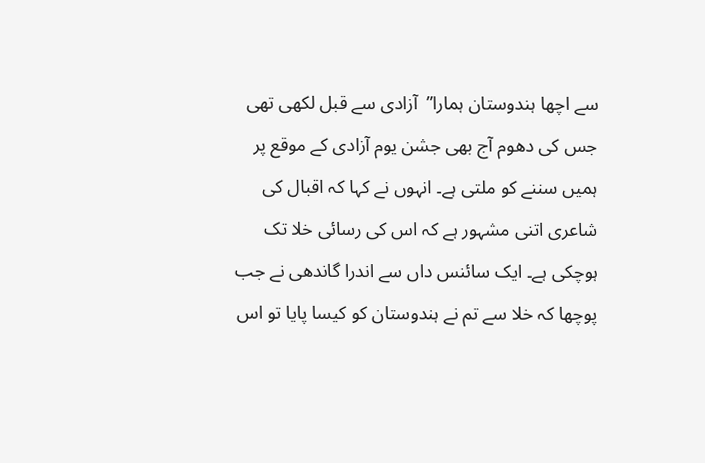سے اچھا ہندوستان ہمارا”  آزادی سے قبل لکھی تھی جس کی دھوم آج بھی جشن یوم آزادی کے موقع پر ہمیں سننے کو ملتی ہے۔ انہوں نے کہا کہ اقبال کی شاعری اتنی مشہور ہے کہ اس کی رسائی خلا تک ہوچکی ہے۔ ایک سائنس داں سے اندرا گاندھی نے جب پوچھا کہ خلا سے تم نے ہندوستان کو کیسا پایا تو اس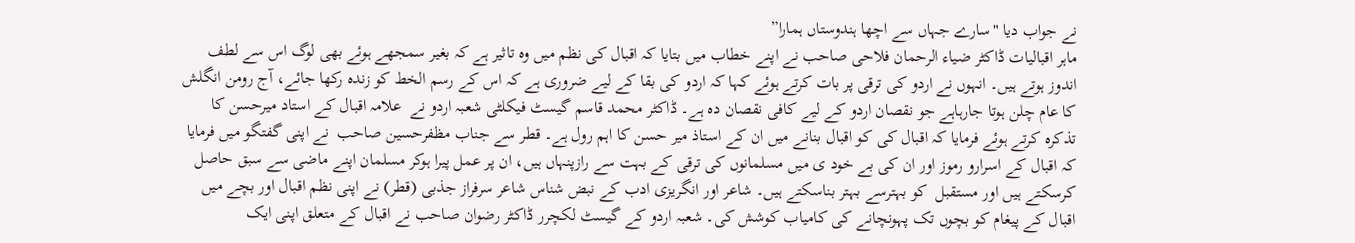نے جواب دیا "سارے جہاں سے اچھا ہندوستاں ہمارا”
ماہر اقبالیات ڈاکٹر ضیاء الرحمان فلاحی صاحب نے اپنے خطاب میں بتایا کہ اقبال کی نظم میں وہ تاثیر ہے کہ بغیر سمجھے ہوئے بھی لوگ اس سے لطف اندوز ہوتے ہیں۔ انہوں نے اردو کی ترقی پر بات کرتے ہوئے کہا کہ اردو کی بقا کے لیے ضروری ہے کہ اس کے رسم الخط کو زندہ رکھا جائے، آج رومن انگلش کا عام چلن ہوتا جارہاہے جو نقصان اردو کے لیے کافی نقصان دہ ہے۔ ڈاکٹر محمد قاسم گیسٹ فیکلٹی شعبہ اردو نے  علامہ اقبال کے استاد میرحسن کا تذکرہ کرتے ہوئے فرمایا کہ اقبال کی کو اقبال بنانے میں ان کے استاذ میر حسن کا اہم رول ہے۔ قطر سے جناب مظفرحسین صاحب  نے اپنی گفتگو میں فرمایا کہ اقبال کے اسرارو رموز اور ان کی بے خود ی میں مسلمانوں کی ترقی کے بہت سے رازپنہاں ہیں، ان پر عمل پیرا ہوکر مسلمان اپنے ماضی سے سبق حاصل کرسکتے ہیں اور مستقبل  کو بہترسے بہتر بناسکتے ہیں۔ شاعر اور انگریزی ادب کے نبض شناس شاعر سرفراز جذبی (قطر) نے اپنی نظم اقبال اور بچے میں اقبال کے پیغام کو بچوں تک پہونچانے کی کامیاب کوشش کی۔ شعبہ اردو کے گیسٹ لکچرر ڈاکٹر رضوان صاحب نے اقبال کے متعلق اپنی ایک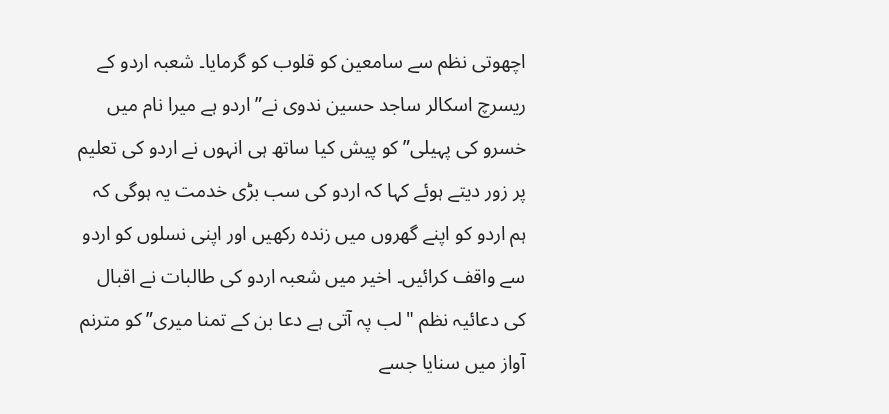اچھوتی نظم سے سامعین کو قلوب کو گرمایا۔ شعبہ اردو کے ریسرچ اسکالر ساجد حسین ندوی نے”اردو ہے میرا نام میں خسرو کی پہیلی” کو پیش کیا ساتھ ہی انہوں نے اردو کی تعلیم پر زور دیتے ہوئے کہا کہ اردو کی سب بڑی خدمت یہ ہوگی کہ ہم اردو کو اپنے گھروں میں زندہ رکھیں اور اپنی نسلوں کو اردو سے واقف کرائیں۔ اخیر میں شعبہ اردو کی طالبات نے اقبال کی دعائیہ نظم "لب پہ آتی ہے دعا بن کے تمنا میری” کو مترنم آواز میں سنایا جسے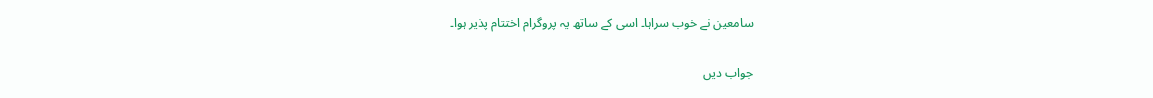سامعین نے خوب سراہا۔ اسی کے ساتھ یہ پروگرام اختتام پذیر ہوا۔

جواب دیں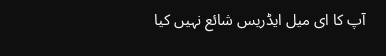آپ کا ای میل ایڈریس شائع نہیں کیا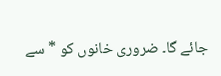جائے گا۔ ضروری خانوں کو * سے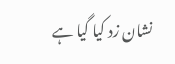نشان زد کیا گیا ہے